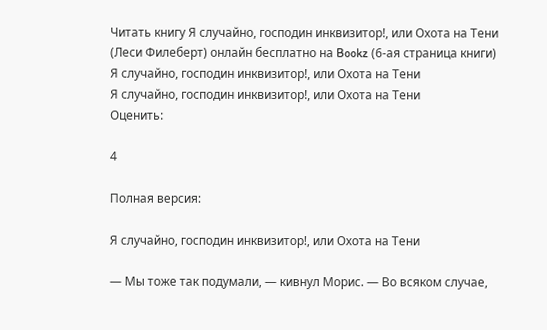Читать книгу Я случайно, господин инквизитор!, или Охота на Тени (Леси Филеберт) онлайн бесплатно на Bookz (6-ая страница книги)
Я случайно, господин инквизитор!, или Охота на Тени
Я случайно, господин инквизитор!, или Охота на Тени
Оценить:

4

Полная версия:

Я случайно, господин инквизитор!, или Охота на Тени

— Мы тоже так подумали, — кивнул Морис. — Во всяком случае,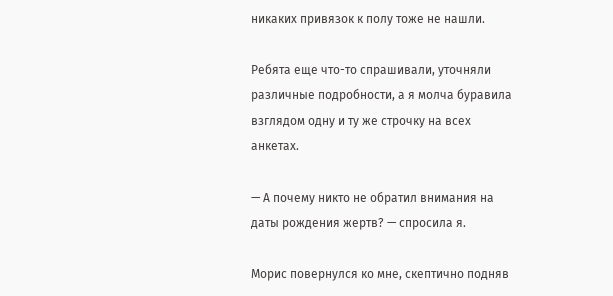никаких привязок к полу тоже не нашли.

Ребята еще что-то спрашивали, уточняли различные подробности, а я молча буравила взглядом одну и ту же строчку на всех анкетах.

— А почему никто не обратил внимания на даты рождения жертв? — спросила я.

Морис повернулся ко мне, скептично подняв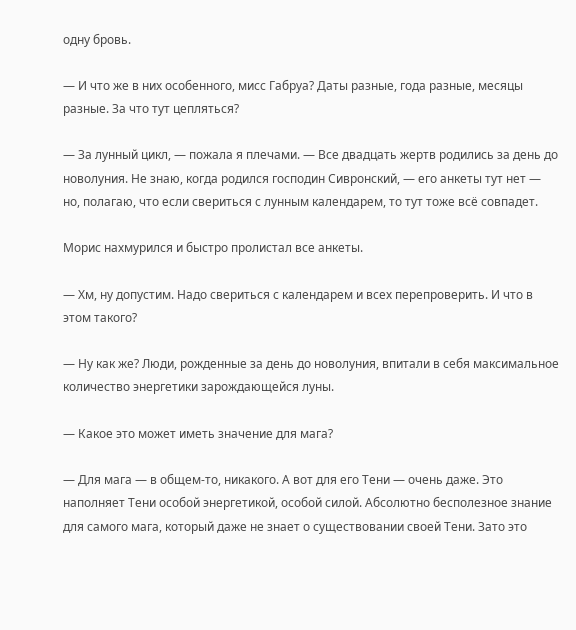одну бровь.

— И что же в них особенного, мисс Габруа? Даты разные, года разные, месяцы разные. За что тут цепляться?

— За лунный цикл, — пожала я плечами. — Все двадцать жертв родились за день до новолуния. Не знаю, когда родился господин Сивронский, — его анкеты тут нет — но, полагаю, что если свериться с лунным календарем, то тут тоже всё совпадет.

Морис нахмурился и быстро пролистал все анкеты.

— Хм, ну допустим. Надо свериться с календарем и всех перепроверить. И что в этом такого?

— Ну как же? Люди, рожденные за день до новолуния, впитали в себя максимальное количество энергетики зарождающейся луны.

— Какое это может иметь значение для мага?

— Для мага — в общем-то, никакого. А вот для его Тени — очень даже. Это наполняет Тени особой энергетикой, особой силой. Абсолютно бесполезное знание для самого мага, который даже не знает о существовании своей Тени. Зато это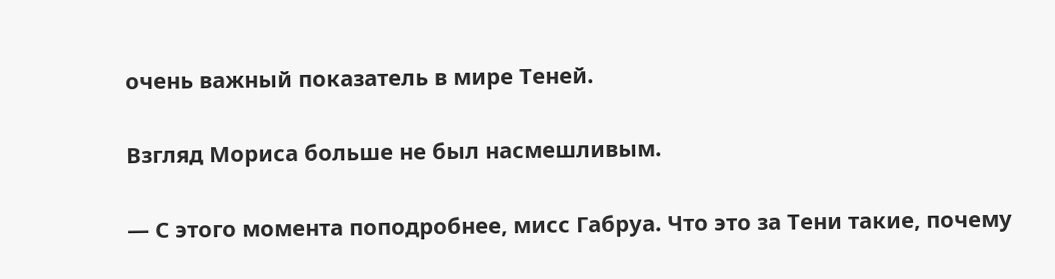очень важный показатель в мире Теней.

Взгляд Мориса больше не был насмешливым.

— С этого момента поподробнее, мисс Габруа. Что это за Тени такие, почему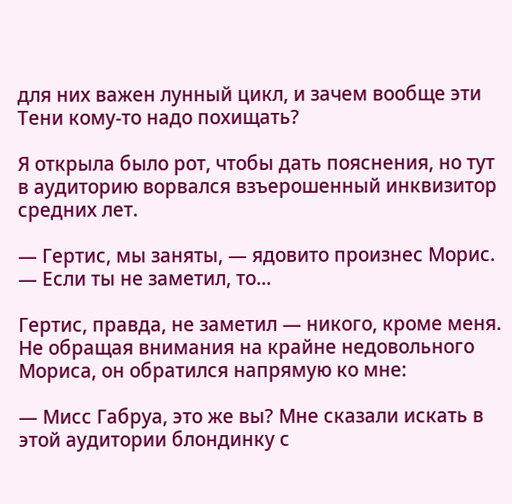для них важен лунный цикл, и зачем вообще эти Тени кому-то надо похищать?

Я открыла было рот, чтобы дать пояснения, но тут в аудиторию ворвался взъерошенный инквизитор средних лет.

— Гертис, мы заняты, — ядовито произнес Морис. — Если ты не заметил, то...

Гертис, правда, не заметил — никого, кроме меня. Не обращая внимания на крайне недовольного Мориса, он обратился напрямую ко мне:

— Мисс Габруа, это же вы? Мне сказали искать в этой аудитории блондинку с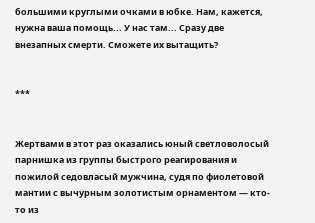большими круглыми очками в юбке. Нам, кажется, нужна ваша помощь... У нас там... Сразу две внезапных смерти. Сможете их вытащить?


***


Жертвами в этот раз оказались юный светловолосый парнишка из группы быстрого реагирования и пожилой седовласый мужчина, судя по фиолетовой мантии с вычурным золотистым орнаментом — кто-то из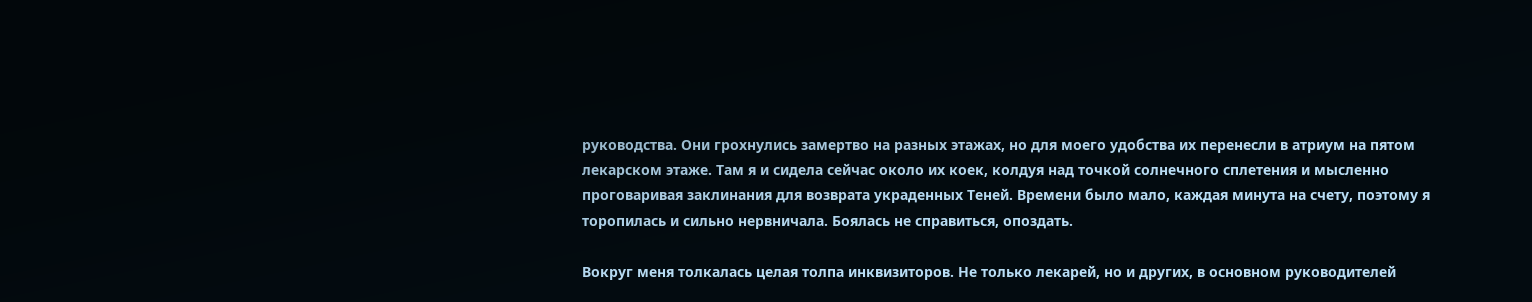руководства. Они грохнулись замертво на разных этажах, но для моего удобства их перенесли в атриум на пятом лекарском этаже. Там я и сидела сейчас около их коек, колдуя над точкой солнечного сплетения и мысленно проговаривая заклинания для возврата украденных Теней. Времени было мало, каждая минута на счету, поэтому я торопилась и сильно нервничала. Боялась не справиться, опоздать.

Вокруг меня толкалась целая толпа инквизиторов. Не только лекарей, но и других, в основном руководителей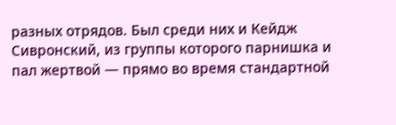разных отрядов. Был среди них и Кейдж Сивронский, из группы которого парнишка и пал жертвой — прямо во время стандартной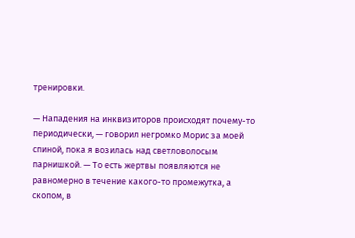тренировки.

— Нападения на инквизиторов происходят почему-то периодически, — говорил негромко Морис за моей спиной, пока я возилась над светловолосым парнишкой. — То есть жертвы появляются не равномерно в течение какого-то промежутка, а скопом, в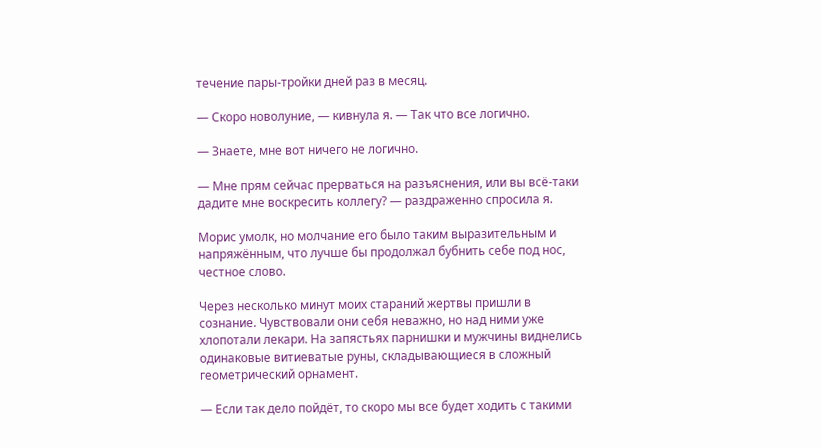течение пары-тройки дней раз в месяц.

— Скоро новолуние, — кивнула я. — Так что все логично.

— Знаете, мне вот ничего не логично.

— Мне прям сейчас прерваться на разъяснения, или вы всё-таки дадите мне воскресить коллегу? — раздраженно спросила я.

Морис умолк, но молчание его было таким выразительным и напряжённым, что лучше бы продолжал бубнить себе под нос, честное слово.

Через несколько минут моих стараний жертвы пришли в сознание. Чувствовали они себя неважно, но над ними уже хлопотали лекари. На запястьях парнишки и мужчины виднелись одинаковые витиеватые руны, складывающиеся в сложный геометрический орнамент.

— Если так дело пойдёт, то скоро мы все будет ходить с такими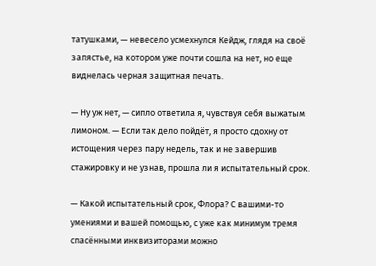татушками, — невесело усмехнулся Кейдж, глядя на своё запястье, на котором уже почти сошла на нет, но еще виднелась черная защитная печать.

— Ну уж нет, — сипло ответила я, чувствуя себя выжатым лимоном. — Если так дело пойдёт, я просто сдохну от истощения через пару недель, так и не завершив стажировку и не узнав, прошла ли я испытательный срок.

— Какой испытательный срок, Флора? С вашими-то умениями и вашей помощью, с уже как минимум тремя спасёнными инквизиторами можно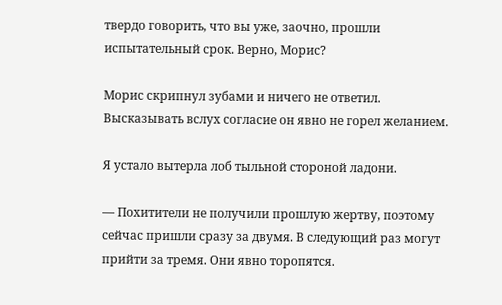твердо говорить, что вы уже, заочно, прошли испытательный срок. Верно, Морис?

Морис скрипнул зубами и ничего не ответил. Высказывать вслух согласие он явно не горел желанием.

Я устало вытерла лоб тыльной стороной ладони.

— Похитители не получили прошлую жертву, поэтому сейчас пришли сразу за двумя. В следующий раз могут прийти за тремя. Они явно торопятся.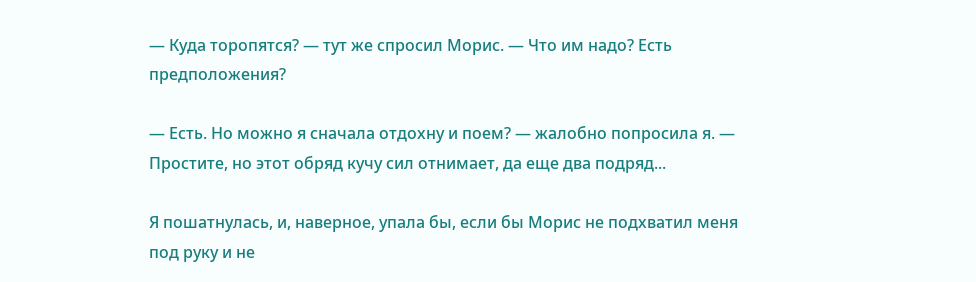— Куда торопятся? — тут же спросил Морис. — Что им надо? Есть предположения?

— Есть. Но можно я сначала отдохну и поем? — жалобно попросила я. — Простите, но этот обряд кучу сил отнимает, да еще два подряд...

Я пошатнулась, и, наверное, упала бы, если бы Морис не подхватил меня под руку и не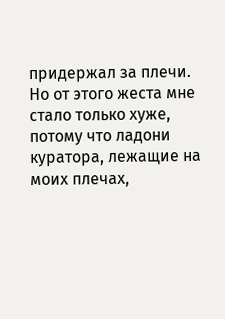придержал за плечи. Но от этого жеста мне стало только хуже, потому что ладони куратора, лежащие на моих плечах,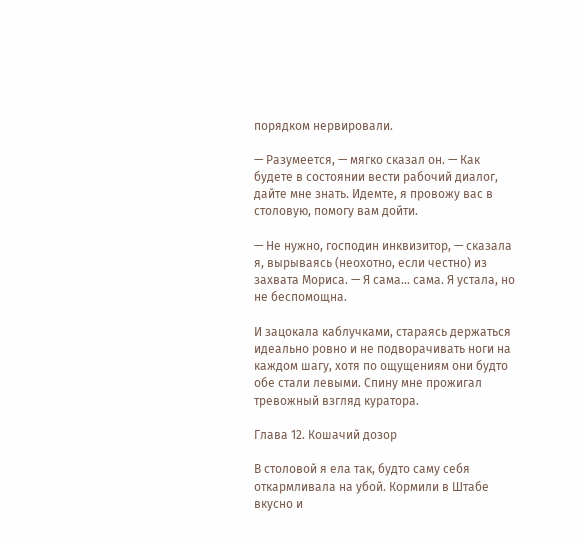порядком нервировали.

— Разумеется, — мягко сказал он. — Как будете в состоянии вести рабочий диалог, дайте мне знать. Идемте, я провожу вас в столовую, помогу вам дойти.

— Не нужно, господин инквизитор, — сказала я, вырываясь (неохотно, если честно) из захвата Мориса. — Я сама... сама. Я устала, но не беспомощна.

И зацокала каблучками, стараясь держаться идеально ровно и не подворачивать ноги на каждом шагу, хотя по ощущениям они будто обе стали левыми. Спину мне прожигал тревожный взгляд куратора.

Глава 12. Кошачий дозор

В столовой я ела так, будто саму себя откармливала на убой. Кормили в Штабе вкусно и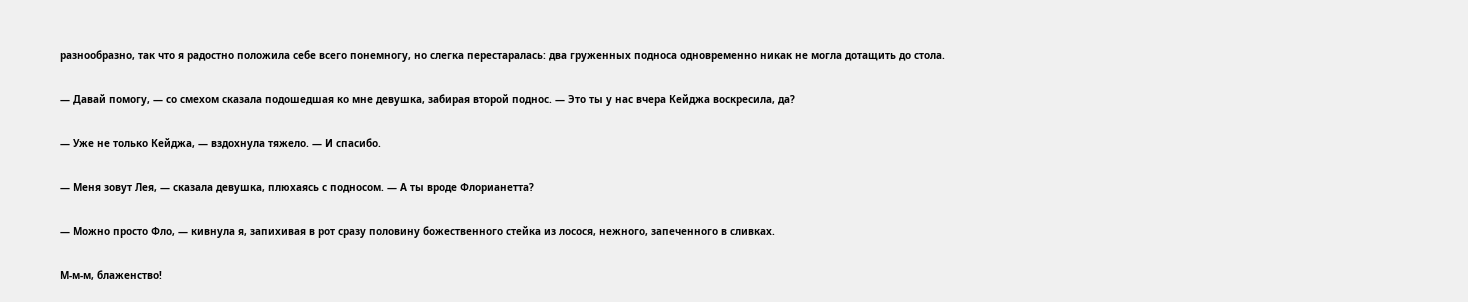разнообразно, так что я радостно положила себе всего понемногу, но слегка перестаралась: два груженных подноса одновременно никак не могла дотащить до стола.

— Давай помогу, — со смехом сказала подошедшая ко мне девушка, забирая второй поднос. — Это ты у нас вчера Кейджа воскресила, да?

— Уже не только Кейджа, — вздохнула тяжело. — И спасибо.

— Меня зовут Лея, — сказала девушка, плюхаясь с подносом. — А ты вроде Флорианетта?

— Можно просто Фло, — кивнула я, запихивая в рот сразу половину божественного стейка из лосося, нежного, запеченного в сливках.

М-м-м, блаженство!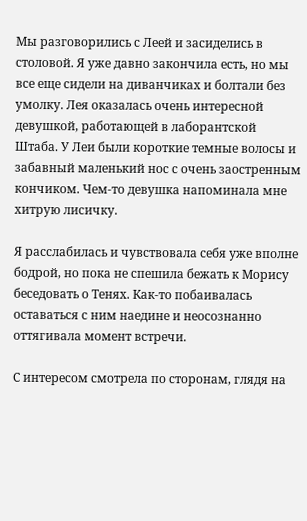Мы разговорились с Леей и засиделись в столовой. Я уже давно закончила есть, но мы все еще сидели на диванчиках и болтали без умолку. Лея оказалась очень интересной девушкой, работающей в лаборантской Штаба. У Леи были короткие темные волосы и забавный маленький нос с очень заостренным кончиком. Чем-то девушка напоминала мне хитрую лисичку.

Я расслабилась и чувствовала себя уже вполне бодрой, но пока не спешила бежать к Морису беседовать о Тенях. Как-то побаивалась оставаться с ним наедине и неосознанно оттягивала момент встречи.

С интересом смотрела по сторонам, глядя на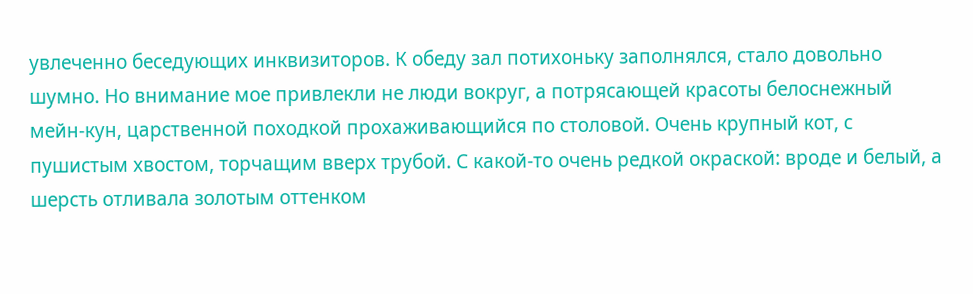увлеченно беседующих инквизиторов. К обеду зал потихоньку заполнялся, стало довольно шумно. Но внимание мое привлекли не люди вокруг, а потрясающей красоты белоснежный мейн-кун, царственной походкой прохаживающийся по столовой. Очень крупный кот, с пушистым хвостом, торчащим вверх трубой. С какой-то очень редкой окраской: вроде и белый, а шерсть отливала золотым оттенком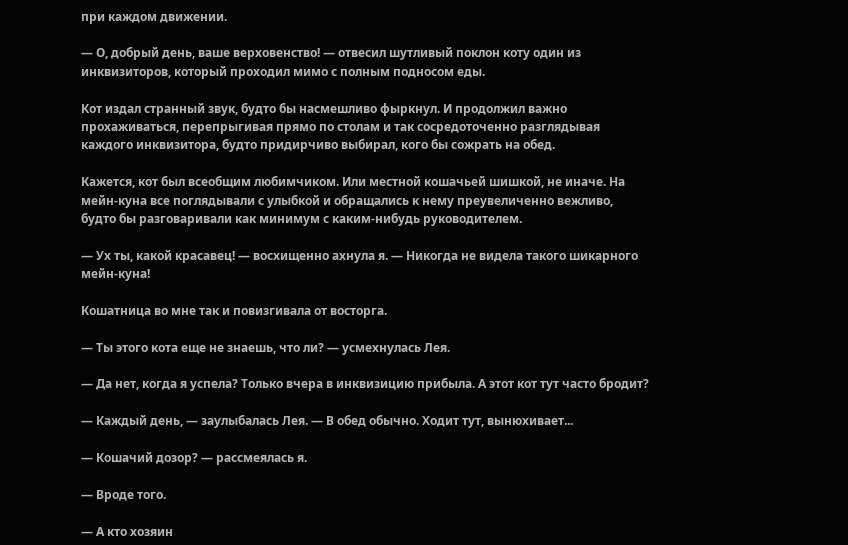при каждом движении.

— О, добрый день, ваше верховенство! — отвесил шутливый поклон коту один из инквизиторов, который проходил мимо с полным подносом еды.

Кот издал странный звук, будто бы насмешливо фыркнул. И продолжил важно прохаживаться, перепрыгивая прямо по столам и так сосредоточенно разглядывая каждого инквизитора, будто придирчиво выбирал, кого бы сожрать на обед.

Кажется, кот был всеобщим любимчиком. Или местной кошачьей шишкой, не иначе. На мейн-куна все поглядывали с улыбкой и обращались к нему преувеличенно вежливо, будто бы разговаривали как минимум с каким-нибудь руководителем.

— Ух ты, какой красавец! — восхищенно ахнула я. — Никогда не видела такого шикарного мейн-куна!

Кошатница во мне так и повизгивала от восторга.

— Ты этого кота еще не знаешь, что ли? — усмехнулась Лея.

— Да нет, когда я успела? Только вчера в инквизицию прибыла. А этот кот тут часто бродит?

— Каждый день, — заулыбалась Лея. — В обед обычно. Ходит тут, вынюхивает...

— Кошачий дозор? — рассмеялась я.

— Вроде того.

— А кто хозяин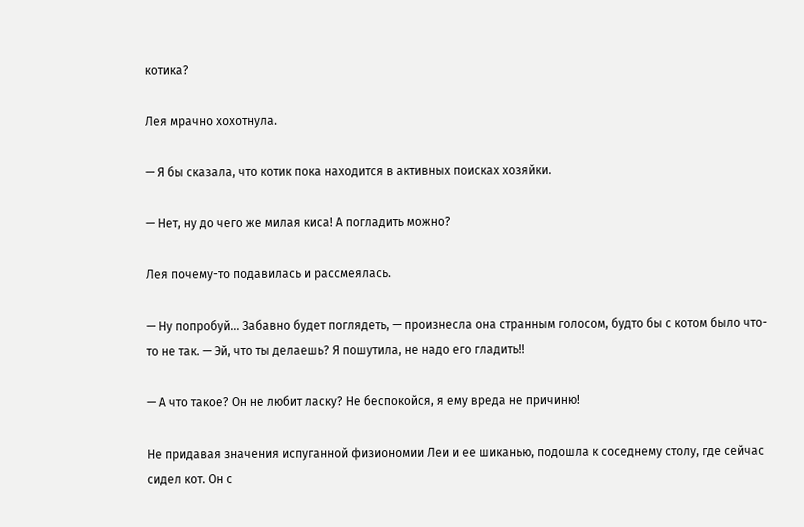котика?

Лея мрачно хохотнула.

— Я бы сказала, что котик пока находится в активных поисках хозяйки.

— Нет, ну до чего же милая киса! А погладить можно?

Лея почему-то подавилась и рассмеялась.

— Ну попробуй... Забавно будет поглядеть, — произнесла она странным голосом, будто бы с котом было что-то не так. — Эй, что ты делаешь? Я пошутила, не надо его гладить!!

— А что такое? Он не любит ласку? Не беспокойся, я ему вреда не причиню!

Не придавая значения испуганной физиономии Леи и ее шиканью, подошла к соседнему столу, где сейчас сидел кот. Он с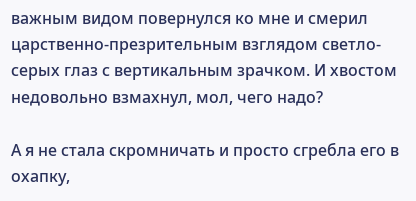важным видом повернулся ко мне и смерил царственно-презрительным взглядом светло-серых глаз с вертикальным зрачком. И хвостом недовольно взмахнул, мол, чего надо?

А я не стала скромничать и просто сгребла его в охапку,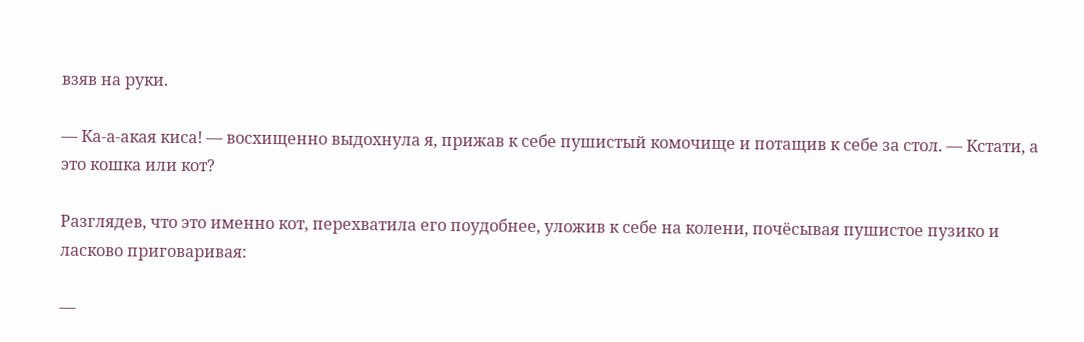взяв на руки.

— Ка-а-акая киса! — восхищенно выдохнула я, прижав к себе пушистый комочище и потащив к себе за стол. — Кстати, а это кошка или кот?

Разглядев, что это именно кот, перехватила его поудобнее, уложив к себе на колени, почёсывая пушистое пузико и ласково приговаривая:

—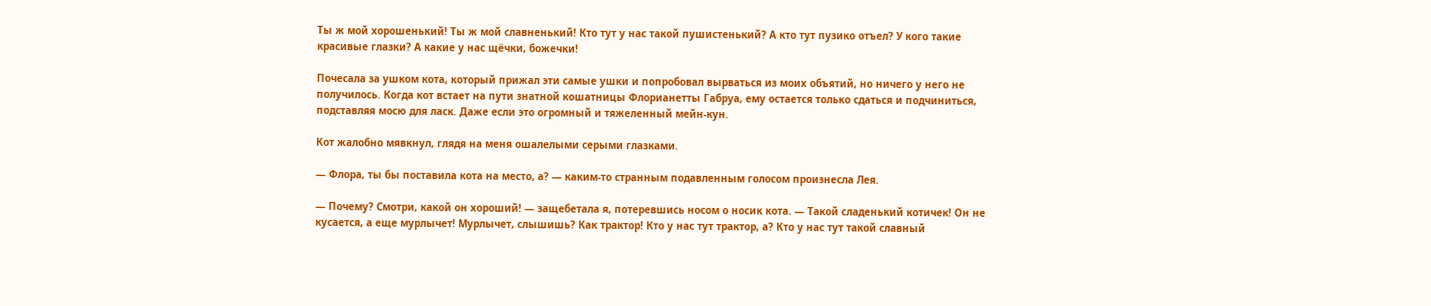Ты ж мой хорошенький! Ты ж мой славненький! Кто тут у нас такой пушистенький? А кто тут пузико отъел? У кого такие красивые глазки? А какие у нас щёчки, божечки!

Почесала за ушком кота, который прижал эти самые ушки и попробовал вырваться из моих объятий, но ничего у него не получилось. Когда кот встает на пути знатной кошатницы Флорианетты Габруа, ему остается только сдаться и подчиниться, подставляя мосю для ласк. Даже если это огромный и тяжеленный мейн-кун.

Кот жалобно мявкнул, глядя на меня ошалелыми серыми глазками.

— Флора, ты бы поставила кота на место, а? — каким-то странным подавленным голосом произнесла Лея.

— Почему? Смотри, какой он хороший! — защебетала я, потеревшись носом о носик кота. — Такой сладенький котичек! Он не кусается, а еще мурлычет! Мурлычет, слышишь? Как трактор! Кто у нас тут трактор, а? Кто у нас тут такой славный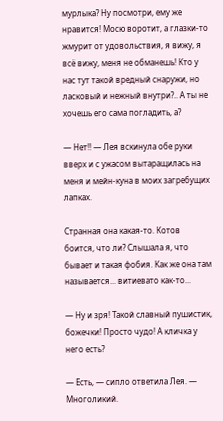мурлыка? Ну посмотри, ему же нравится! Мосю воротит, а глазки-то жмурит от удовольствия, я вижу, я всё вижу, меня не обманешь! Кто у нас тут такой вредный снаружи, но ласковый и нежный внутри?.. А ты не хочешь его сама погладить, а?

— Нет!! — Лея вскинула обе руки вверх и с ужасом вытаращилась на меня и мейн-куна в моих загребущих лапках.

Странная она какая-то. Котов боится, что ли? Слышала я, что бывает и такая фобия. Как же она там называется... витиевато как-то...

— Ну и зря! Такой славный пушистик, божечки! Просто чудо! А кличка у него есть?

— Есть, — сипло ответила Лея. — Многоликий.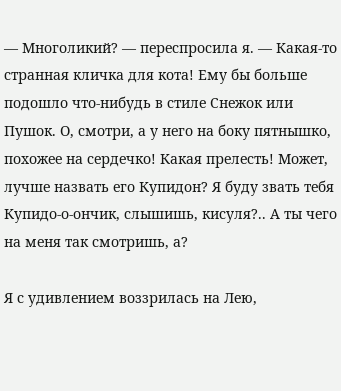— Многоликий? — переспросила я. — Какая-то странная кличка для кота! Ему бы больше подошло что-нибудь в стиле Снежок или Пушок. О, смотри, а у него на боку пятнышко, похожее на сердечко! Какая прелесть! Может, лучше назвать его Купидон? Я буду звать тебя Купидо-о-ончик, слышишь, кисуля?.. А ты чего на меня так смотришь, а?

Я с удивлением воззрилась на Лею,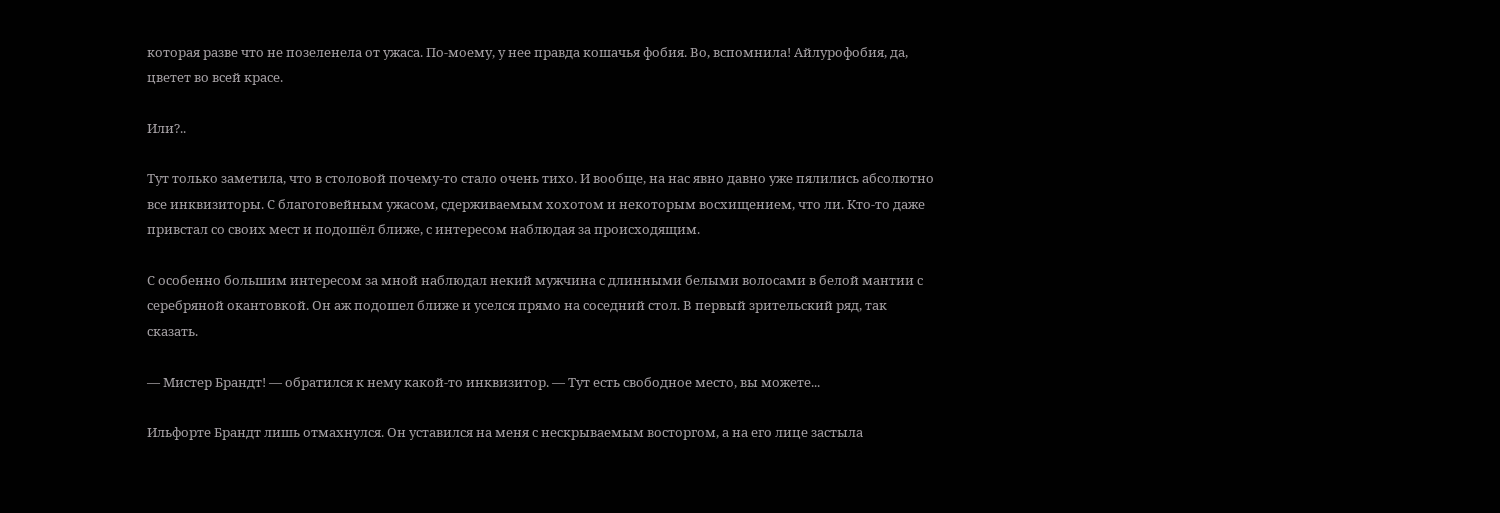которая разве что не позеленела от ужаса. По-моему, у нее правда кошачья фобия. Во, вспомнила! Айлурофобия, да, цветет во всей красе.

Или?..

Тут только заметила, что в столовой почему-то стало очень тихо. И вообще, на нас явно давно уже пялились абсолютно все инквизиторы. С благоговейным ужасом, сдерживаемым хохотом и некоторым восхищением, что ли. Кто-то даже привстал со своих мест и подошёл ближе, с интересом наблюдая за происходящим.

С особенно большим интересом за мной наблюдал некий мужчина с длинными белыми волосами в белой мантии с серебряной окантовкой. Он аж подошел ближе и уселся прямо на соседний стол. В первый зрительский ряд, так сказать.

— Мистер Брандт! — обратился к нему какой-то инквизитор. — Тут есть свободное место, вы можете...

Ильфорте Брандт лишь отмахнулся. Он уставился на меня с нескрываемым восторгом, а на его лице застыла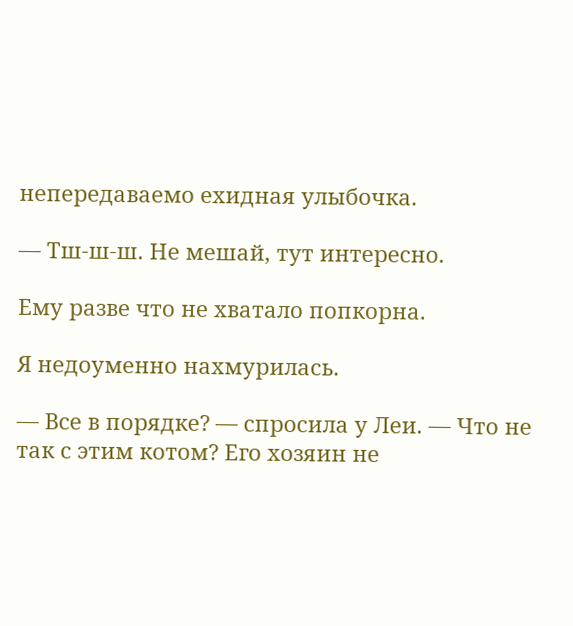непередаваемо ехидная улыбочка.

— Тш-ш-ш. Не мешай, тут интересно.

Ему разве что не хватало попкорна.

Я недоуменно нахмурилась.

— Все в порядке? — спросила у Леи. — Что не так с этим котом? Его хозяин не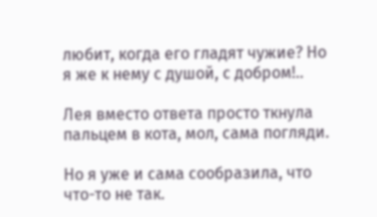любит, когда его гладят чужие? Но я же к нему с душой, с добром!..

Лея вместо ответа просто ткнула пальцем в кота, мол, сама погляди.

Но я уже и сама сообразила, что что-то не так.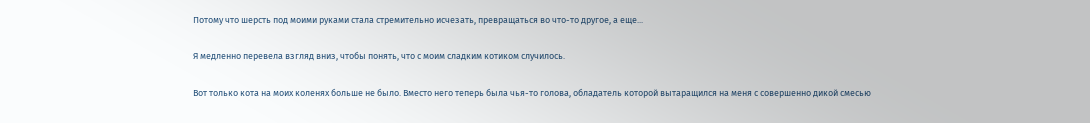Потому что шерсть под моими руками стала стремительно исчезать, превращаться во что-то другое, а еще...

Я медленно перевела взгляд вниз, чтобы понять, что с моим сладким котиком случилось.

Вот только кота на моих коленях больше не было. Вместо него теперь была чья-то голова, обладатель которой вытаращился на меня с совершенно дикой смесью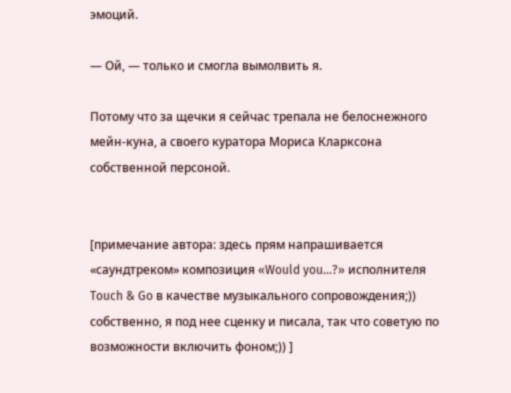эмоций.

— Ой, — только и смогла вымолвить я.

Потому что за щечки я сейчас трепала не белоснежного мейн-куна, а своего куратора Мориса Кларксона собственной персоной.


[примечание автора: здесь прям напрашивается «саундтреком» композиция «Would you...?» исполнителя Touch & Go в качестве музыкального сопровождения;)) собственно, я под нее сценку и писала, так что советую по возможности включить фоном;)) ]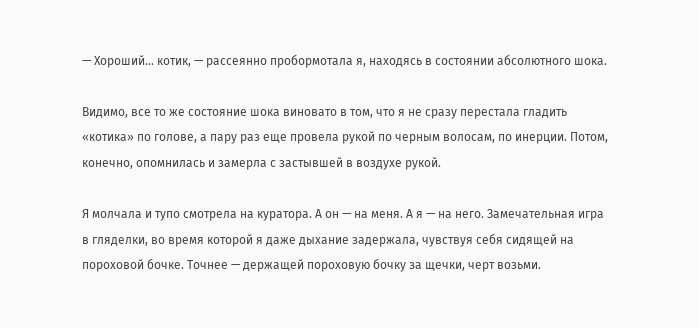— Хороший... котик, — рассеянно пробормотала я, находясь в состоянии абсолютного шока.

Видимо, все то же состояние шока виновато в том, что я не сразу перестала гладить «котика» по голове, а пару раз еще провела рукой по черным волосам, по инерции. Потом, конечно, опомнилась и замерла с застывшей в воздухе рукой.

Я молчала и тупо смотрела на куратора. А он — на меня. А я — на него. Замечательная игра в гляделки, во время которой я даже дыхание задержала, чувствуя себя сидящей на пороховой бочке. Точнее — держащей пороховую бочку за щечки, черт возьми.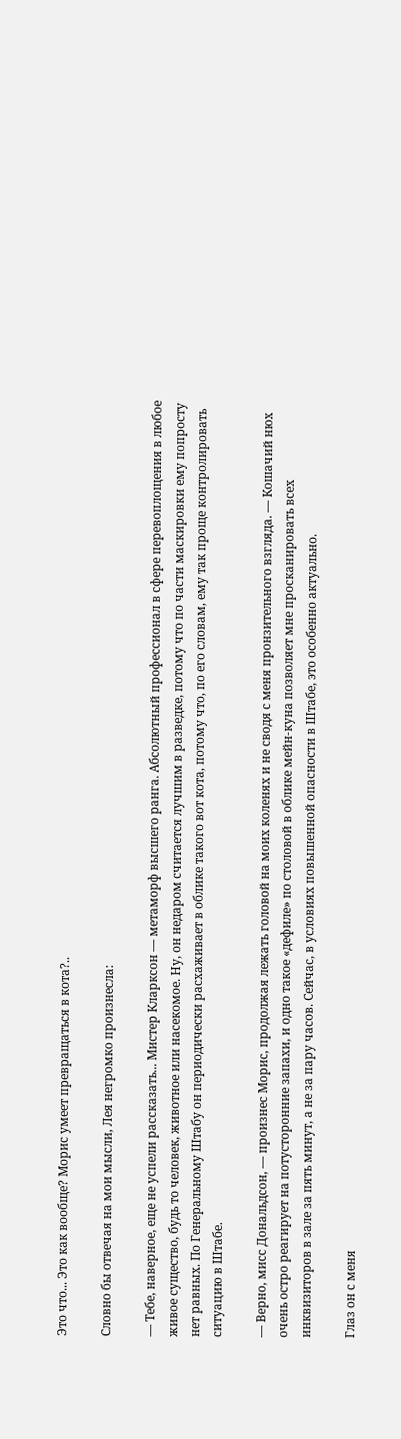Это что... Это как вообще? Морис умеет превращаться в кота?..

Словно бы отвечая на мои мысли, Лея негромко произнесла:

— Тебе, наверное, еще не успели рассказать... Мистер Кларксон — метаморф высшего ранга. Абсолютный профессионал в сфере перевоплощения в любое живое существо, будь то человек, животное или насекомое. Ну, он недаром считается лучшим в разведке, потому что по части маскировки ему попросту нет равных. По Генеральному Штабу он периодически расхаживает в облике такого вот кота, потому что, по его словам, ему так проще контролировать ситуацию в Штабе.

— Верно, мисс Дональдсон, — произнес Морис, продолжая лежать головой на моих коленях и не сводя с меня пронзительного взгляда. — Кошачий нюх очень остро реагирует на потусторонние запахи, и одно такое «дефиле» по столовой в облике мейн-куна позволяет мне просканировать всех инквизиторов в зале за пять минут, а не за пару часов. Сейчас, в условиях повышенной опасности в Штабе, это особенно актуально.

Глаз он с меня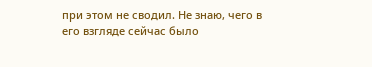при этом не сводил. Не знаю, чего в его взгляде сейчас было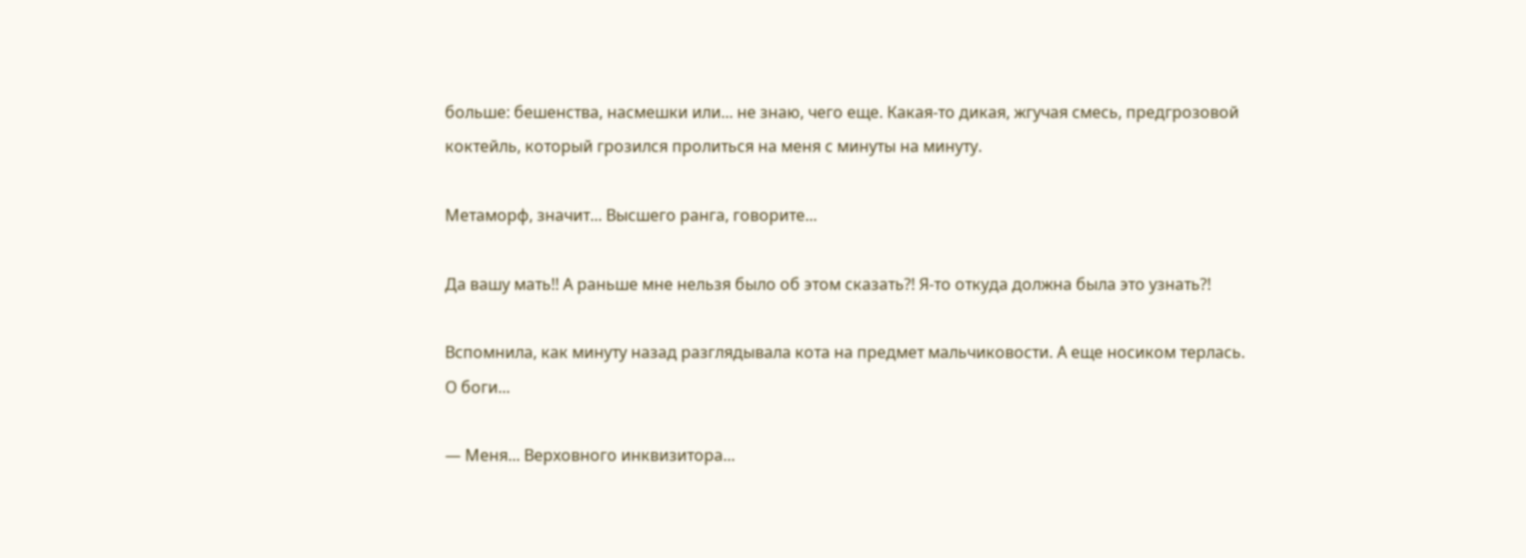больше: бешенства, насмешки или... не знаю, чего еще. Какая-то дикая, жгучая смесь, предгрозовой коктейль, который грозился пролиться на меня с минуты на минуту.

Метаморф, значит... Высшего ранга, говорите...

Да вашу мать!! А раньше мне нельзя было об этом сказать?! Я-то откуда должна была это узнать?!

Вспомнила, как минуту назад разглядывала кота на предмет мальчиковости. А еще носиком терлась. О боги...

— Меня... Верховного инквизитора...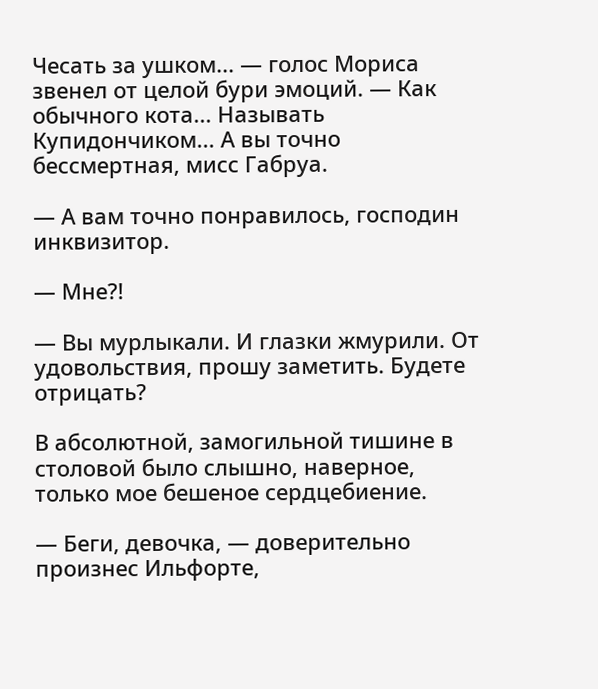Чесать за ушком... — голос Мориса звенел от целой бури эмоций. — Как обычного кота... Называть Купидончиком... А вы точно бессмертная, мисс Габруа.

— А вам точно понравилось, господин инквизитор.

— Мне?!

— Вы мурлыкали. И глазки жмурили. От удовольствия, прошу заметить. Будете отрицать?

В абсолютной, замогильной тишине в столовой было слышно, наверное, только мое бешеное сердцебиение.

— Беги, девочка, — доверительно произнес Ильфорте,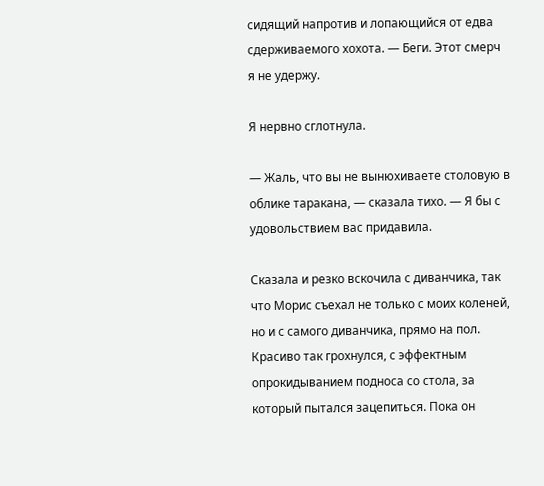сидящий напротив и лопающийся от едва сдерживаемого хохота. — Беги. Этот смерч я не удержу.

Я нервно сглотнула.

— Жаль, что вы не вынюхиваете столовую в облике таракана, — сказала тихо. — Я бы с удовольствием вас придавила.

Сказала и резко вскочила с диванчика, так что Морис съехал не только с моих коленей, но и с самого диванчика, прямо на пол. Красиво так грохнулся, с эффектным опрокидыванием подноса со стола, за который пытался зацепиться. Пока он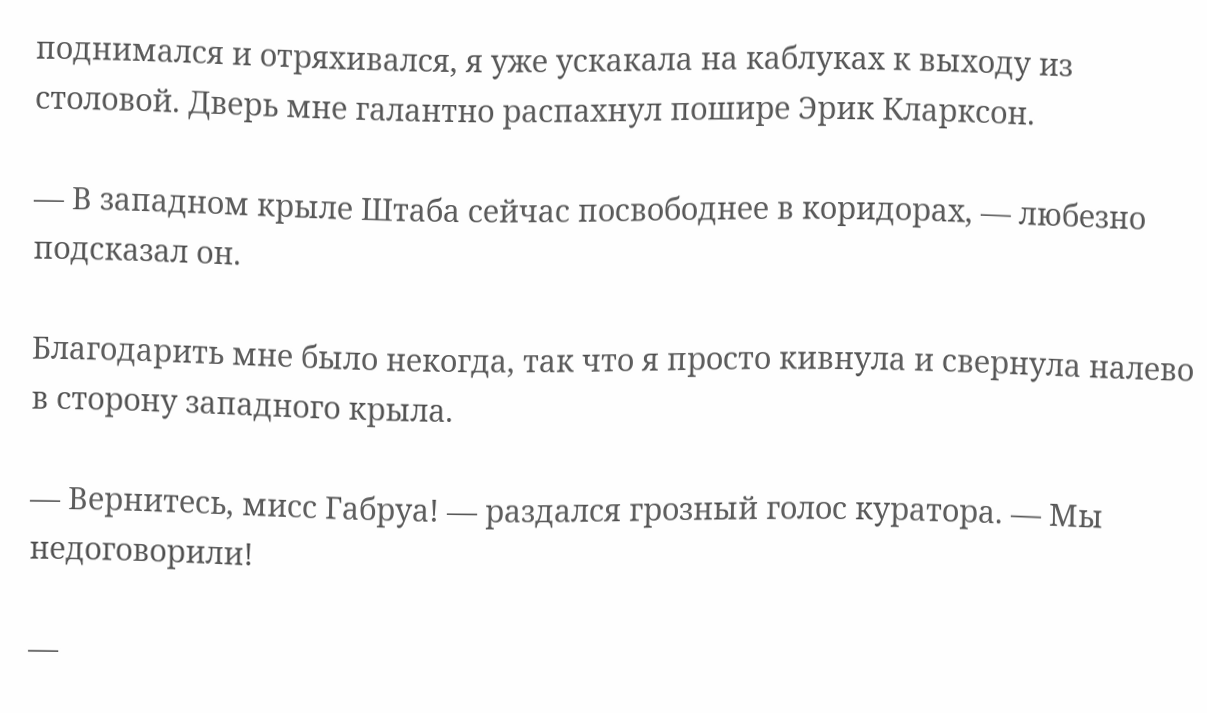поднимался и отряхивался, я уже ускакала на каблуках к выходу из столовой. Дверь мне галантно распахнул пошире Эрик Кларксон.

— В западном крыле Штаба сейчас посвободнее в коридорах, — любезно подсказал он.

Благодарить мне было некогда, так что я просто кивнула и свернула налево в сторону западного крыла.

— Вернитесь, мисс Габруа! — раздался грозный голос куратора. — Мы недоговорили!

—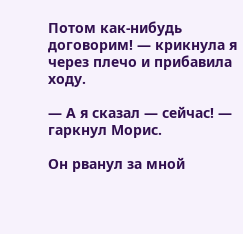Потом как-нибудь договорим! — крикнула я через плечо и прибавила ходу.

— А я сказал — сейчас! — гаркнул Морис.

Он рванул за мной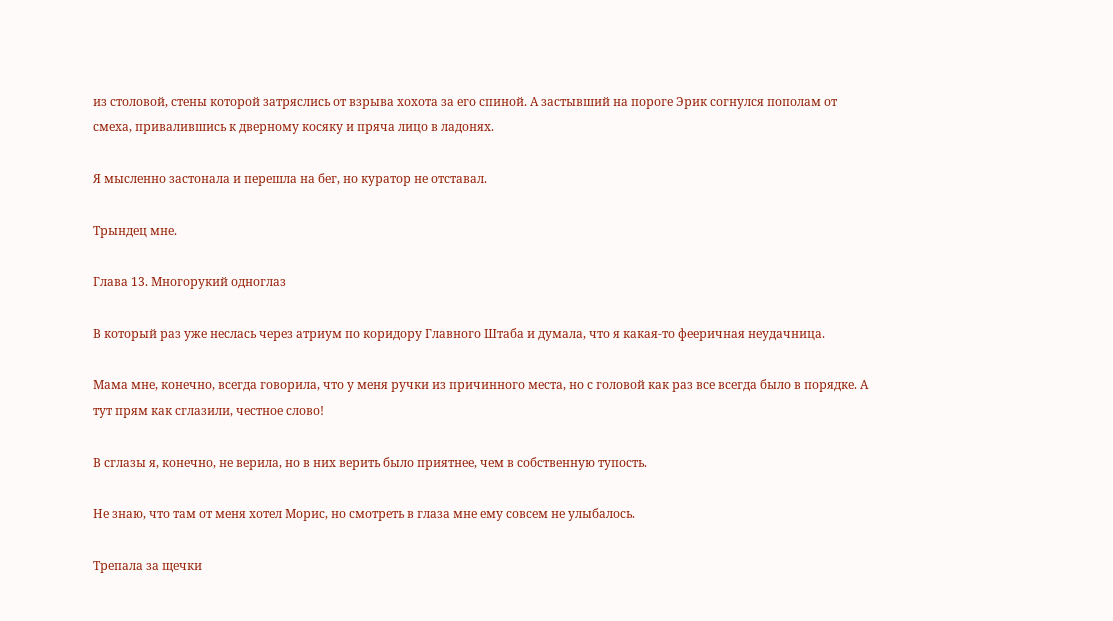из столовой, стены которой затряслись от взрыва хохота за его спиной. А застывший на пороге Эрик согнулся пополам от смеха, привалившись к дверному косяку и пряча лицо в ладонях.

Я мысленно застонала и перешла на бег, но куратор не отставал.

Трындец мне.

Глава 13. Многорукий одноглаз

В который раз уже неслась через атриум по коридору Главного Штаба и думала, что я какая-то фееричная неудачница.

Мама мне, конечно, всегда говорила, что у меня ручки из причинного места, но с головой как раз все всегда было в порядке. А тут прям как сглазили, честное слово!

В сглазы я, конечно, не верила, но в них верить было приятнее, чем в собственную тупость.

Не знаю, что там от меня хотел Морис, но смотреть в глаза мне ему совсем не улыбалось.

Трепала за щечки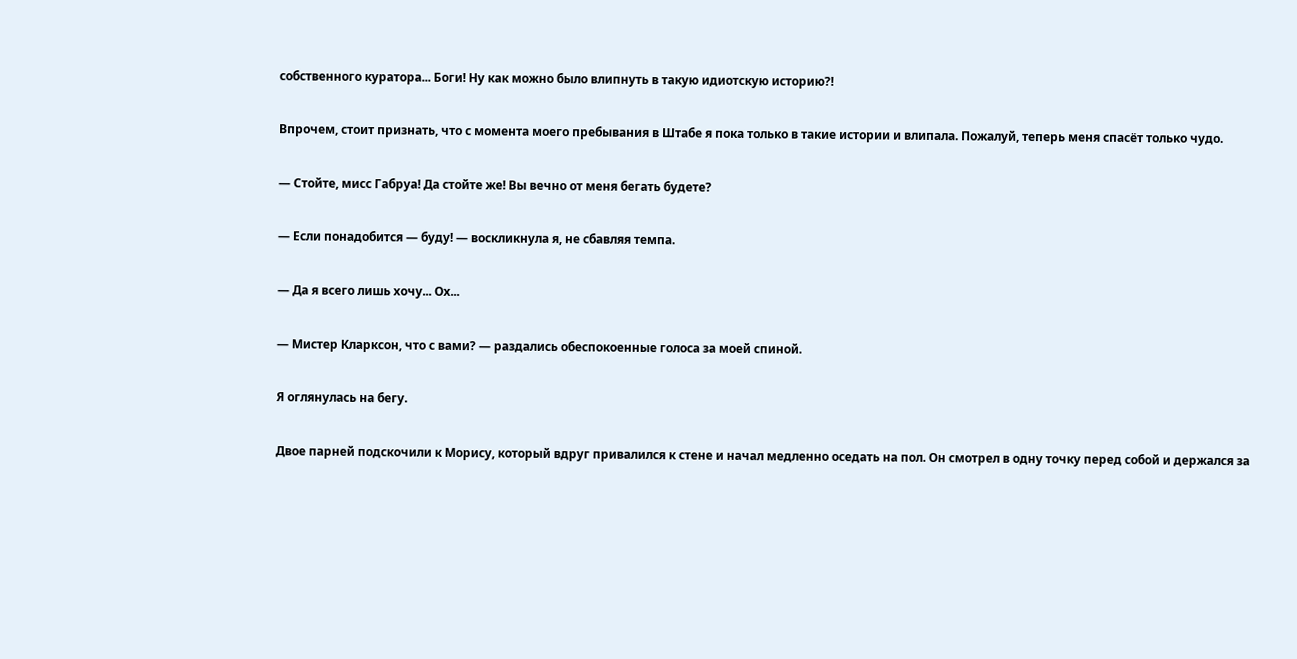собственного куратора... Боги! Ну как можно было влипнуть в такую идиотскую историю?!

Впрочем, стоит признать, что с момента моего пребывания в Штабе я пока только в такие истории и влипала. Пожалуй, теперь меня спасёт только чудо.

— Стойте, мисс Габруа! Да стойте же! Вы вечно от меня бегать будете?

— Если понадобится — буду! — воскликнула я, не сбавляя темпа.

— Да я всего лишь хочу... Ох...

— Мистер Кларксон, что с вами? — раздались обеспокоенные голоса за моей спиной.

Я оглянулась на бегу.

Двое парней подскочили к Морису, который вдруг привалился к стене и начал медленно оседать на пол. Он смотрел в одну точку перед собой и держался за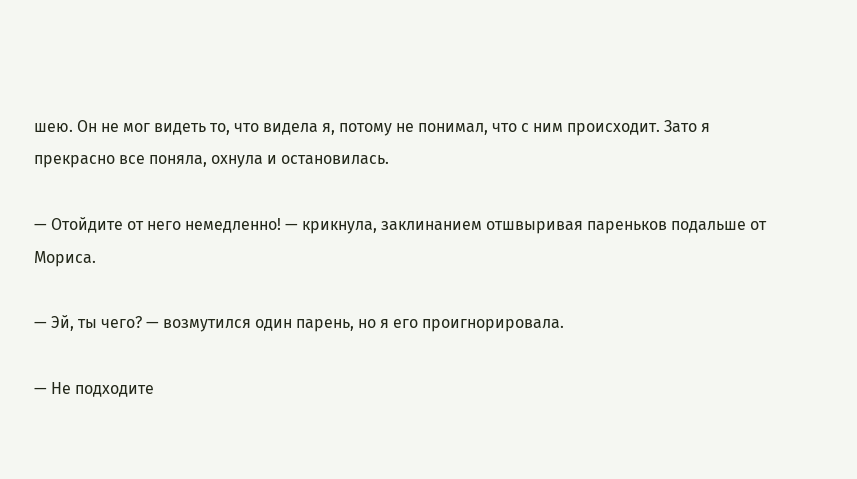шею. Он не мог видеть то, что видела я, потому не понимал, что с ним происходит. Зато я прекрасно все поняла, охнула и остановилась.

— Отойдите от него немедленно! — крикнула, заклинанием отшвыривая пареньков подальше от Мориса.

— Эй, ты чего? — возмутился один парень, но я его проигнорировала.

— Не подходите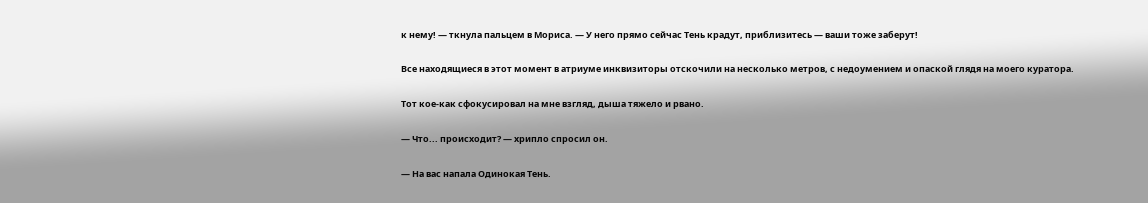к нему! — ткнула пальцем в Мориса. — У него прямо сейчас Тень крадут, приблизитесь — ваши тоже заберут!

Все находящиеся в этот момент в атриуме инквизиторы отскочили на несколько метров, с недоумением и опаской глядя на моего куратора.

Тот кое-как сфокусировал на мне взгляд, дыша тяжело и рвано.

— Что... происходит? — хрипло спросил он.

— На вас напала Одинокая Тень.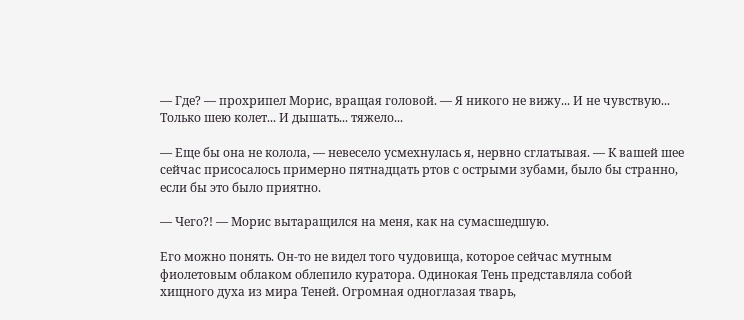— Где? — прохрипел Морис, вращая головой. — Я никого не вижу... И не чувствую... Только шею колет... И дышать... тяжело...

— Еще бы она не колола, — невесело усмехнулась я, нервно сглатывая. — К вашей шее сейчас присосалось примерно пятнадцать ртов с острыми зубами, было бы странно, если бы это было приятно.

— Чего?! — Морис вытаращился на меня, как на сумасшедшую.

Его можно понять. Он-то не видел того чудовища, которое сейчас мутным фиолетовым облаком облепило куратора. Одинокая Тень представляла собой хищного духа из мира Теней. Огромная одноглазая тварь,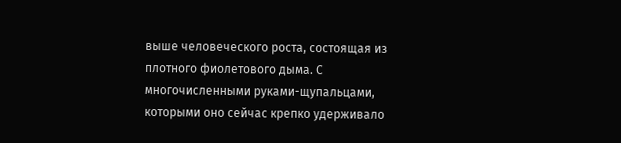выше человеческого роста, состоящая из плотного фиолетового дыма. С многочисленными руками-щупальцами, которыми оно сейчас крепко удерживало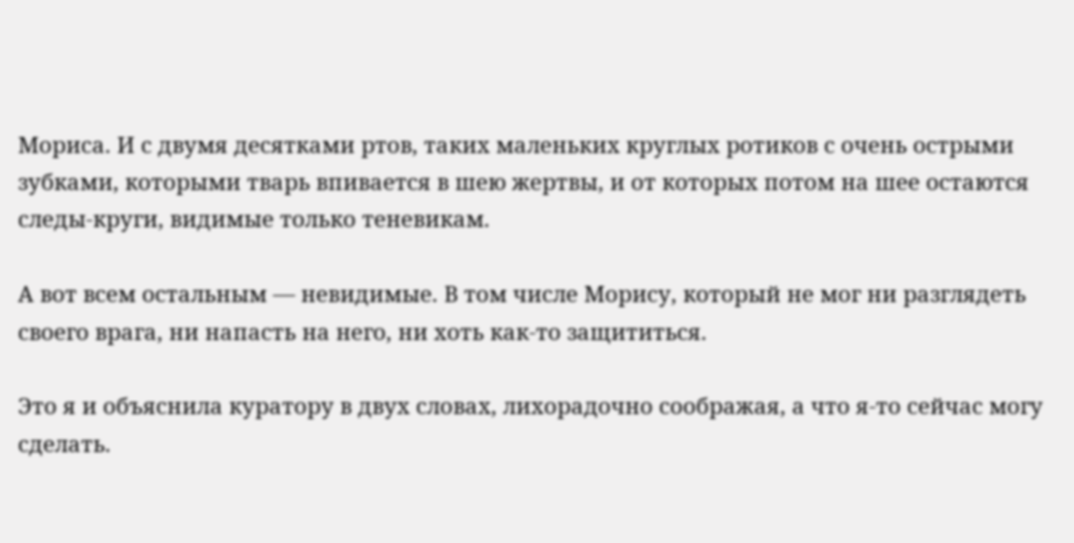Мориса. И с двумя десятками ртов, таких маленьких круглых ротиков с очень острыми зубками, которыми тварь впивается в шею жертвы, и от которых потом на шее остаются следы-круги, видимые только теневикам.

А вот всем остальным — невидимые. В том числе Морису, который не мог ни разглядеть своего врага, ни напасть на него, ни хоть как-то защититься.

Это я и объяснила куратору в двух словах, лихорадочно соображая, а что я-то сейчас могу сделать.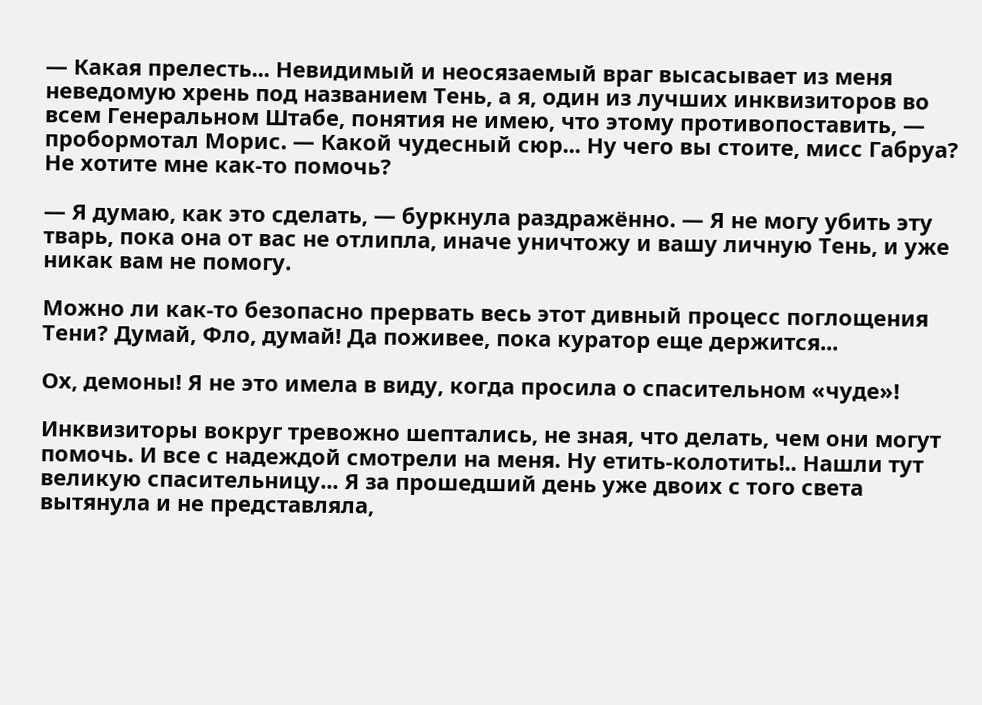— Какая прелесть... Невидимый и неосязаемый враг высасывает из меня неведомую хрень под названием Тень, а я, один из лучших инквизиторов во всем Генеральном Штабе, понятия не имею, что этому противопоставить, — пробормотал Морис. — Какой чудесный сюр... Ну чего вы стоите, мисс Габруа? Не хотите мне как-то помочь?

— Я думаю, как это сделать, — буркнула раздражённо. — Я не могу убить эту тварь, пока она от вас не отлипла, иначе уничтожу и вашу личную Тень, и уже никак вам не помогу.

Можно ли как-то безопасно прервать весь этот дивный процесс поглощения Тени? Думай, Фло, думай! Да поживее, пока куратор еще держится...

Ох, демоны! Я не это имела в виду, когда просила о спасительном «чуде»!

Инквизиторы вокруг тревожно шептались, не зная, что делать, чем они могут помочь. И все с надеждой смотрели на меня. Ну етить-колотить!.. Нашли тут великую спасительницу... Я за прошедший день уже двоих с того света вытянула и не представляла,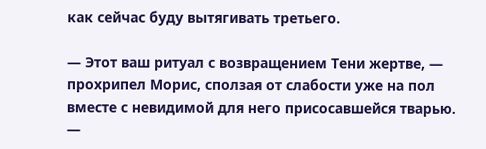как сейчас буду вытягивать третьего.

— Этот ваш ритуал с возвращением Тени жертве, — прохрипел Морис, сползая от слабости уже на пол вместе с невидимой для него присосавшейся тварью. —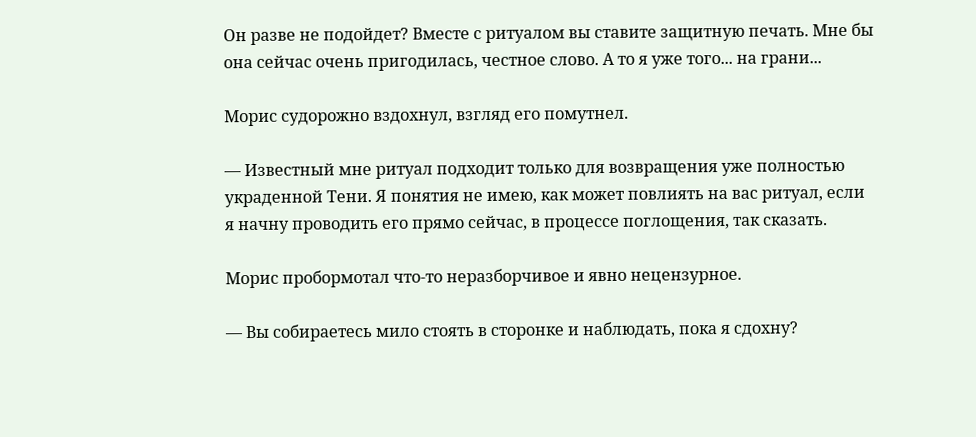Он разве не подойдет? Вместе с ритуалом вы ставите защитную печать. Мне бы она сейчас очень пригодилась, честное слово. А то я уже того... на грани...

Морис судорожно вздохнул, взгляд его помутнел.

— Известный мне ритуал подходит только для возвращения уже полностью украденной Тени. Я понятия не имею, как может повлиять на вас ритуал, если я начну проводить его прямо сейчас, в процессе поглощения, так сказать.

Морис пробормотал что-то неразборчивое и явно нецензурное.

— Вы собираетесь мило стоять в сторонке и наблюдать, пока я сдохну?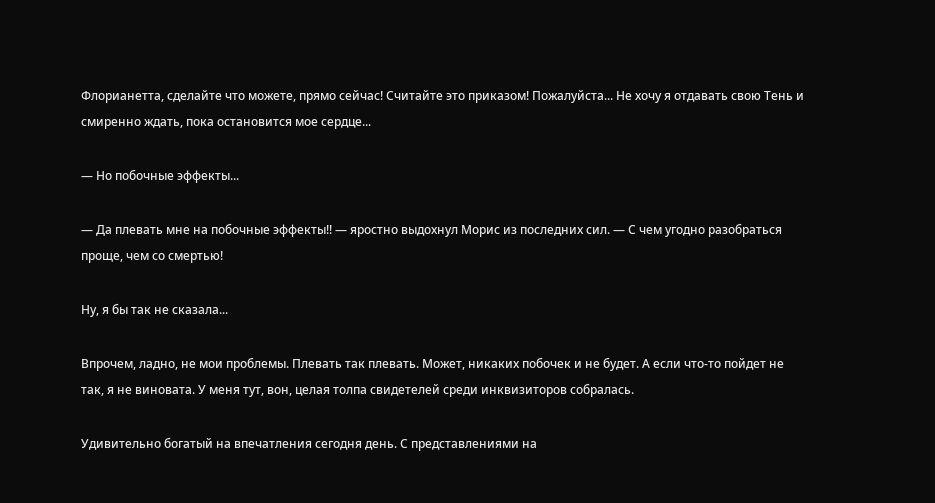Флорианетта, сделайте что можете, прямо сейчас! Считайте это приказом! Пожалуйста... Не хочу я отдавать свою Тень и смиренно ждать, пока остановится мое сердце...

— Но побочные эффекты...

— Да плевать мне на побочные эффекты!! — яростно выдохнул Морис из последних сил. — С чем угодно разобраться проще, чем со смертью!

Ну, я бы так не сказала...

Впрочем, ладно, не мои проблемы. Плевать так плевать. Может, никаких побочек и не будет. А если что-то пойдет не так, я не виновата. У меня тут, вон, целая толпа свидетелей среди инквизиторов собралась.

Удивительно богатый на впечатления сегодня день. С представлениями на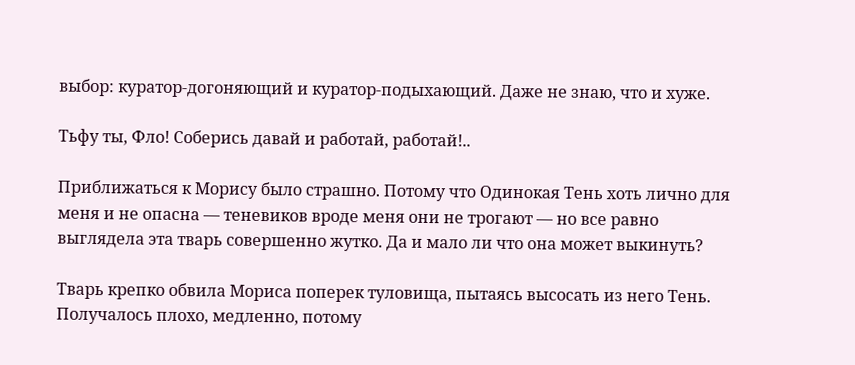выбор: куратор-догоняющий и куратор-подыхающий. Даже не знаю, что и хуже.

Тьфу ты, Фло! Соберись давай и работай, работай!..

Приближаться к Морису было страшно. Потому что Одинокая Тень хоть лично для меня и не опасна — теневиков вроде меня они не трогают — но все равно выглядела эта тварь совершенно жутко. Да и мало ли что она может выкинуть?

Тварь крепко обвила Мориса поперек туловища, пытаясь высосать из него Тень. Получалось плохо, медленно, потому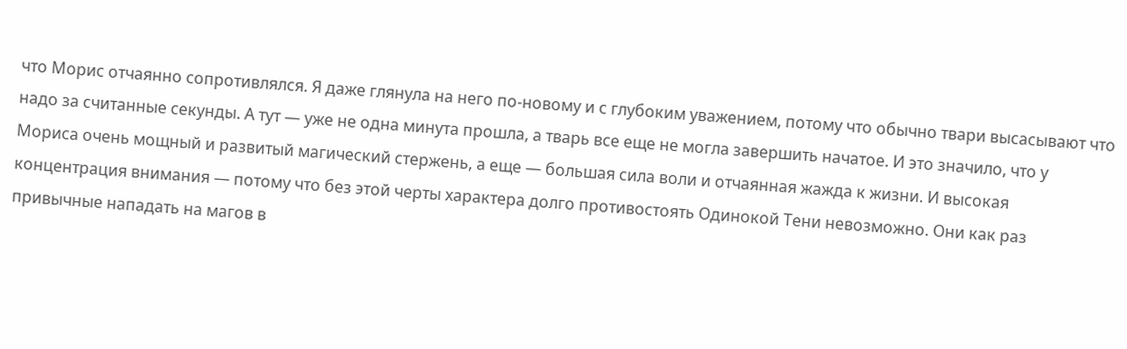что Морис отчаянно сопротивлялся. Я даже глянула на него по-новому и с глубоким уважением, потому что обычно твари высасывают что надо за считанные секунды. А тут — уже не одна минута прошла, а тварь все еще не могла завершить начатое. И это значило, что у Мориса очень мощный и развитый магический стержень, а еще — большая сила воли и отчаянная жажда к жизни. И высокая концентрация внимания — потому что без этой черты характера долго противостоять Одинокой Тени невозможно. Они как раз привычные нападать на магов в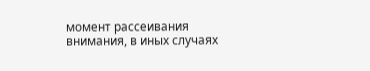момент рассеивания внимания, в иных случаях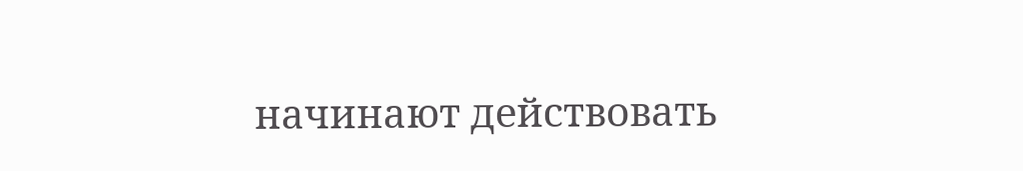начинают действовать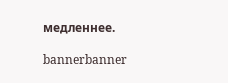медленнее.

bannerbanner